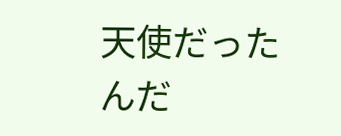天使だったんだ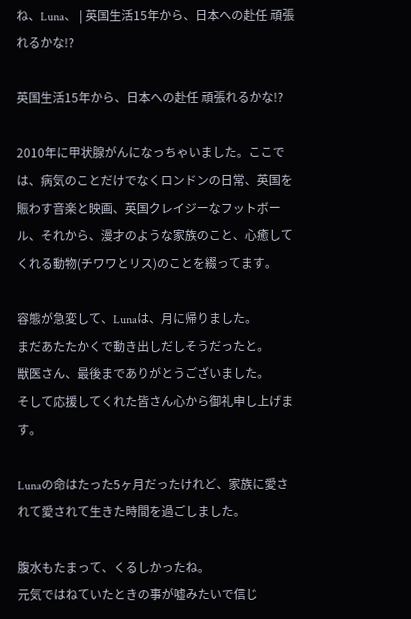ね、Luna、 | 英国生活15年から、日本への赴任 頑張れるかな!?

英国生活15年から、日本への赴任 頑張れるかな!?

2010年に甲状腺がんになっちゃいました。ここでは、病気のことだけでなくロンドンの日常、英国を賑わす音楽と映画、英国クレイジーなフットボール、それから、漫才のような家族のこと、心癒してくれる動物(チワワとリス)のことを綴ってます。

容態が急変して、Lunaは、月に帰りました。
まだあたたかくで動き出しだしそうだったと。
獣医さん、最後までありがとうございました。
そして応援してくれた皆さん心から御礼申し上げます。

Lunaの命はたった5ヶ月だったけれど、家族に愛されて愛されて生きた時間を過ごしました。

腹水もたまって、くるしかったね。
元気ではねていたときの事が嘘みたいで信じ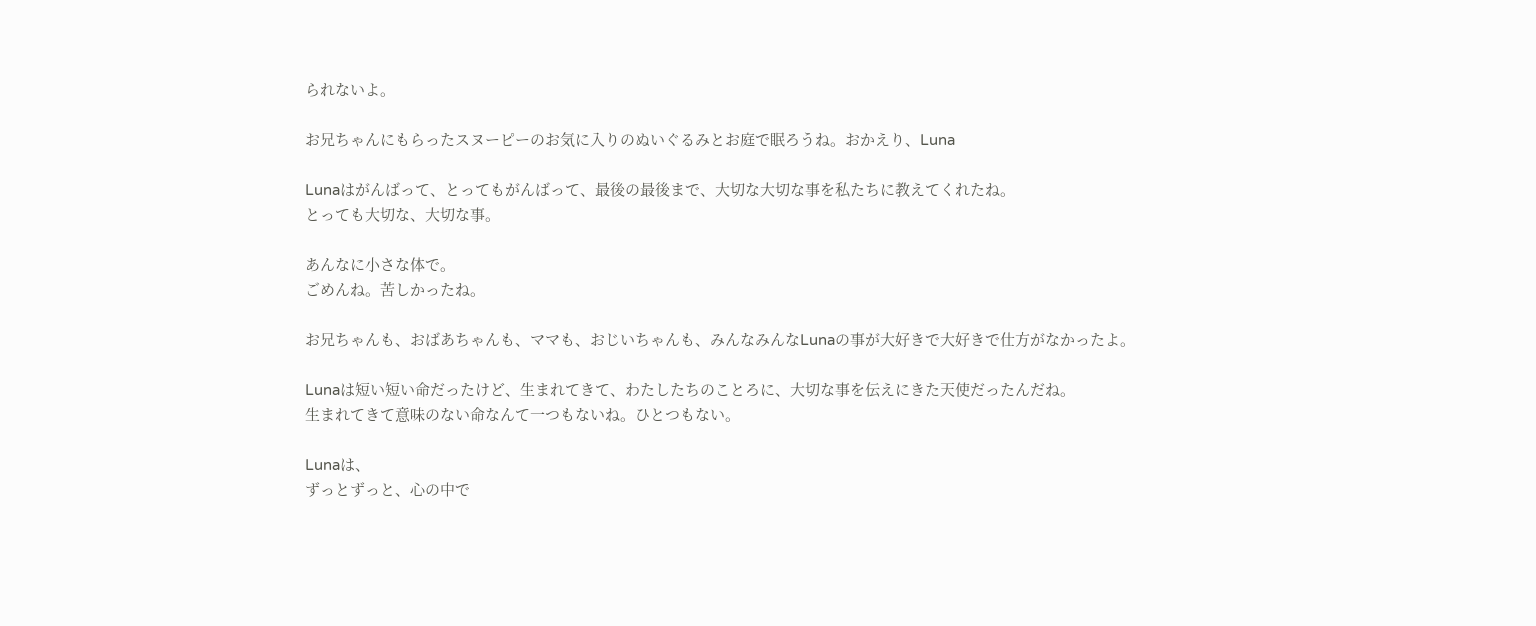られないよ。

お兄ちゃんにもらったスヌーピーのお気に入りのぬいぐるみとお庭で眠ろうね。おかえり、Luna

Lunaはがんばって、とってもがんばって、最後の最後まで、大切な大切な事を私たちに教えてくれたね。
とっても大切な、大切な事。

あんなに小さな体で。
ごめんね。苦しかったね。

お兄ちゃんも、おばあちゃんも、ママも、おじいちゃんも、みんなみんなLunaの事が大好きで大好きで仕方がなかったよ。

Lunaは短い短い命だったけど、生まれてきて、わたしたちのことろに、大切な事を伝えにきた天使だったんだね。
生まれてきて意味のない命なんて一つもないね。ひとつもない。

Lunaは、
ずっとずっと、心の中で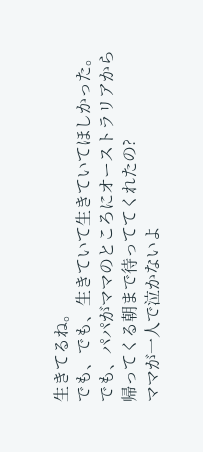生きてるね。
でも、でも、生きていて生きていてほしかった。
でも、パパがママのところにオーストラリアから帰ってくる朝まで待っててくれたの?
ママが一人で泣かないよ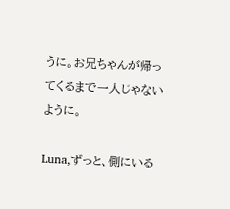うに。お兄ちゃんが帰ってくるまで一人じゃないように。

Luna,ずっと、側にいる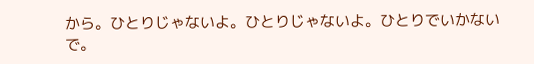から。ひとりじゃないよ。ひとりじゃないよ。ひとりでいかないで。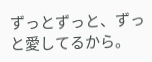ずっとずっと、ずっと愛してるから。